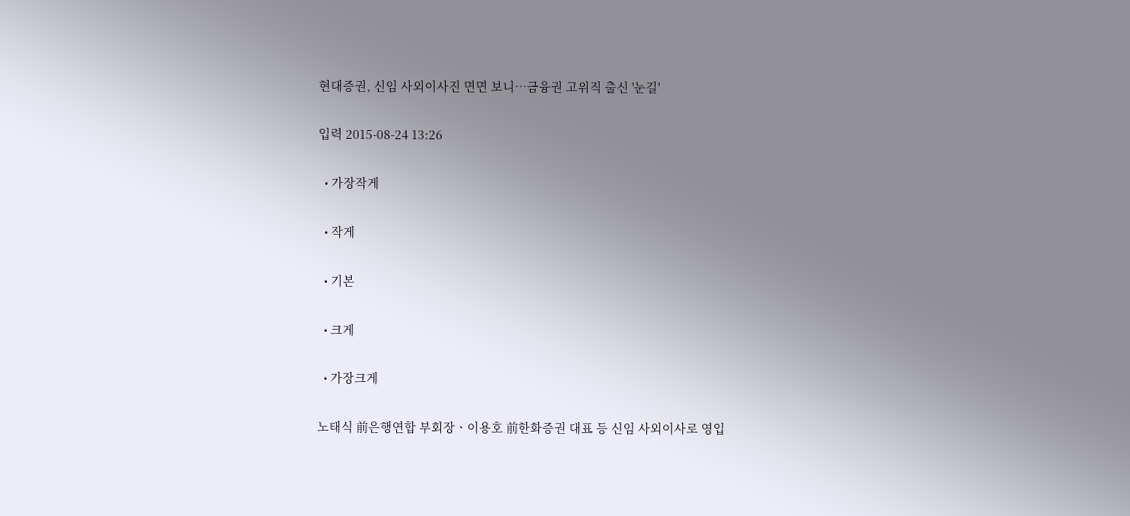현대증권, 신임 사외이사진 면면 보니…금융권 고위직 출신 '눈길'

입력 2015-08-24 13:26

  • 가장작게

  • 작게

  • 기본

  • 크게

  • 가장크게

노태식 前은행연합 부회장ㆍ이용호 前한화증권 대표 등 신임 사외이사로 영입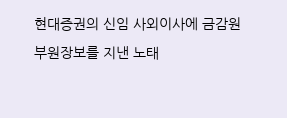현대증권의 신임 사외이사에 금감원 부원장보를 지낸 노태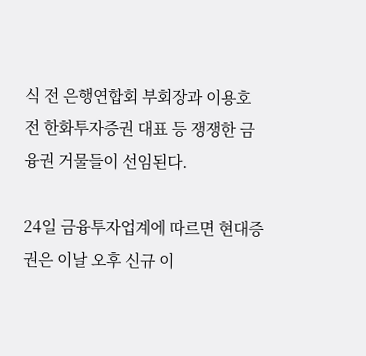식 전 은행연합회 부회장과 이용호 전 한화투자증권 대표 등 쟁쟁한 금융권 거물들이 선임된다.

24일 금융투자업계에 따르면 현대증권은 이날 오후 신규 이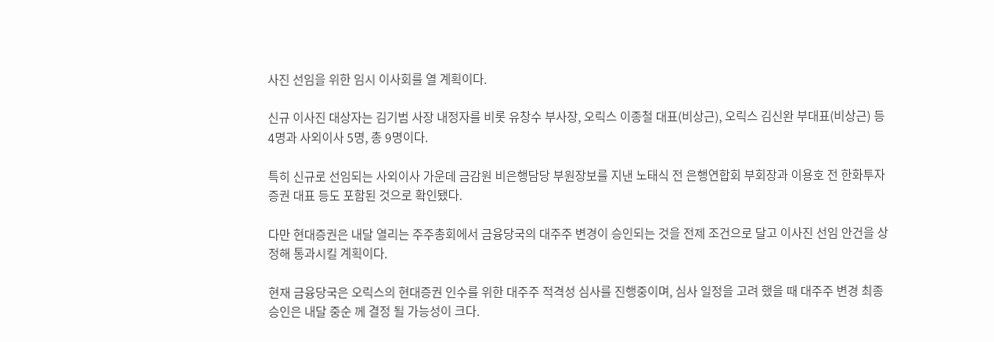사진 선임을 위한 임시 이사회를 열 계획이다.

신규 이사진 대상자는 김기범 사장 내정자를 비롯 유창수 부사장, 오릭스 이종철 대표(비상근), 오릭스 김신완 부대표(비상근) 등 4명과 사외이사 5명, 총 9명이다.

특히 신규로 선임되는 사외이사 가운데 금감원 비은행담당 부원장보를 지낸 노태식 전 은행연합회 부회장과 이용호 전 한화투자증권 대표 등도 포함된 것으로 확인됐다.

다만 현대증권은 내달 열리는 주주총회에서 금융당국의 대주주 변경이 승인되는 것을 전제 조건으로 달고 이사진 선임 안건을 상정해 통과시킬 계획이다.

현재 금융당국은 오릭스의 현대증권 인수를 위한 대주주 적격성 심사를 진행중이며, 심사 일정을 고려 했을 때 대주주 변경 최종 승인은 내달 중순 께 결정 될 가능성이 크다.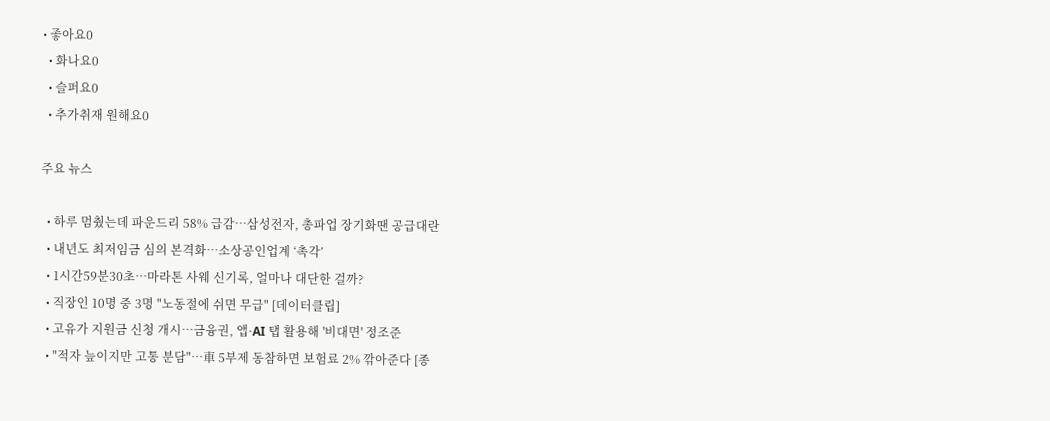• 좋아요0
  • 화나요0
  • 슬퍼요0
  • 추가취재 원해요0

주요 뉴스

  • 하루 멈췄는데 파운드리 58% 급감…삼성전자, 총파업 장기화땐 공급대란
  • 내년도 최저임금 심의 본격화⋯소상공인업계 ‘촉각’
  • 1시간59분30초…마라톤 사웨 신기록, 얼마나 대단한 걸까?
  • 직장인 10명 중 3명 "노동절에 쉬면 무급" [데이터클립]
  • 고유가 지원금 신청 개시⋯금융권, 앱·AI 탭 활용해 '비대면' 정조준
  • "적자 늪이지만 고통 분담"⋯車 5부제 동참하면 보험료 2% 깎아준다 [종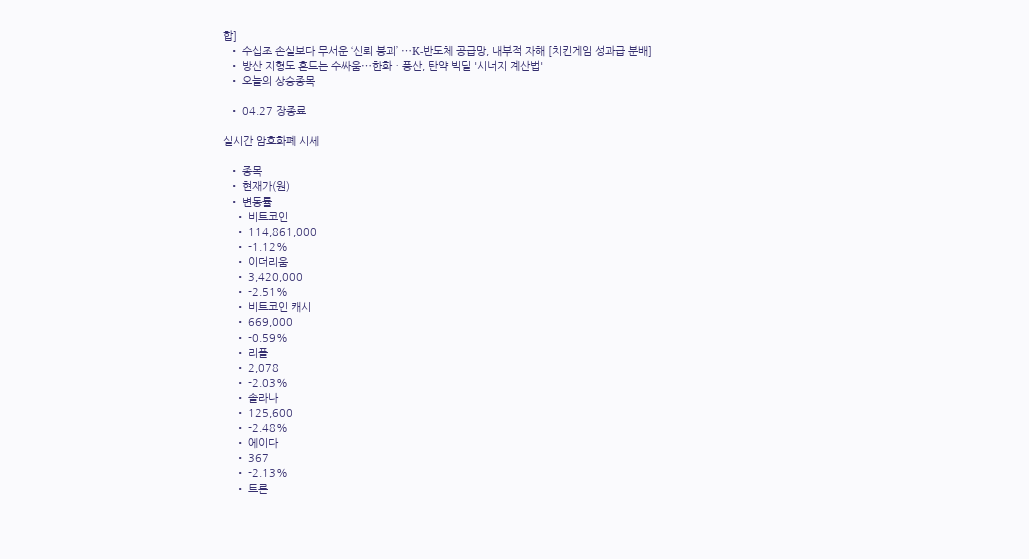합]
  • 수십조 손실보다 무서운 ‘신뢰 붕괴’ ⋯K-반도체 공급망, 내부적 자해 [치킨게임 성과급 분배]
  • 방산 지형도 흔드는 수싸움⋯한화ㆍ풍산, 탄약 빅딜 '시너지 계산법'
  • 오늘의 상승종목

  • 04.27 장종료

실시간 암호화폐 시세

  • 종목
  • 현재가(원)
  • 변동률
    • 비트코인
    • 114,861,000
    • -1.12%
    • 이더리움
    • 3,420,000
    • -2.51%
    • 비트코인 캐시
    • 669,000
    • -0.59%
    • 리플
    • 2,078
    • -2.03%
    • 솔라나
    • 125,600
    • -2.48%
    • 에이다
    • 367
    • -2.13%
    • 트론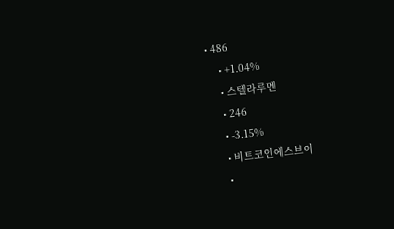• 486
    • +1.04%
    • 스텔라루멘
    • 246
    • -3.15%
    • 비트코인에스브이
    •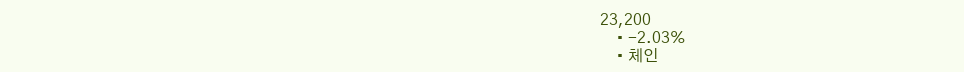23,200
    • -2.03%
    • 체인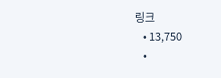링크
    • 13,750
    •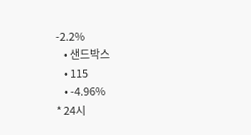-2.2%
    • 샌드박스
    • 115
    • -4.96%
* 24시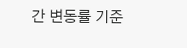간 변동률 기준